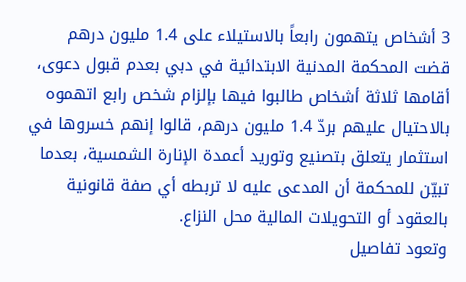3 أشخاص يتهمون رابعاً بالاستيلاء على 1.4 مليون درهم
قضت المحكمة المدنية الابتدائية في دبي بعدم قبول دعوى، أقامها ثلاثة أشخاص طالبوا فيها بإلزام شخص رابع اتهموه بالاحتيال عليهم بردّ 1.4 مليون درهم، قالوا إنهم خسروها في استثمار يتعلق بتصنيع وتوريد أعمدة الإنارة الشمسية، بعدما تبيّن للمحكمة أن المدعى عليه لا تربطه أي صفة قانونية بالعقود أو التحويلات المالية محل النزاع.
وتعود تفاصيل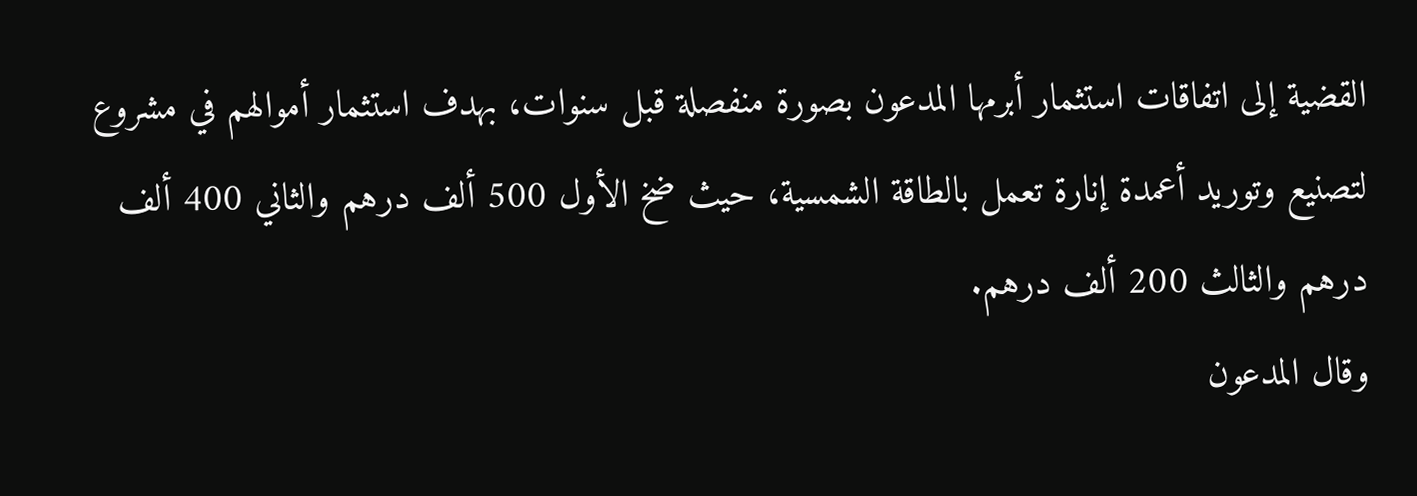القضية إلى اتفاقات استثمار أبرمها المدعون بصورة منفصلة قبل سنوات، بهدف استثمار أموالهم في مشروع لتصنيع وتوريد أعمدة إنارة تعمل بالطاقة الشمسية، حيث ضخ الأول 500 ألف درهم والثاني 400 ألف درهم والثالث 200 ألف درهم.
وقال المدعون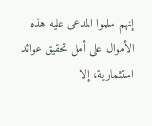إنهم سلموا المدعى عليه هذه الأموال على أمل تحقيق عوائد استثمارية، إلا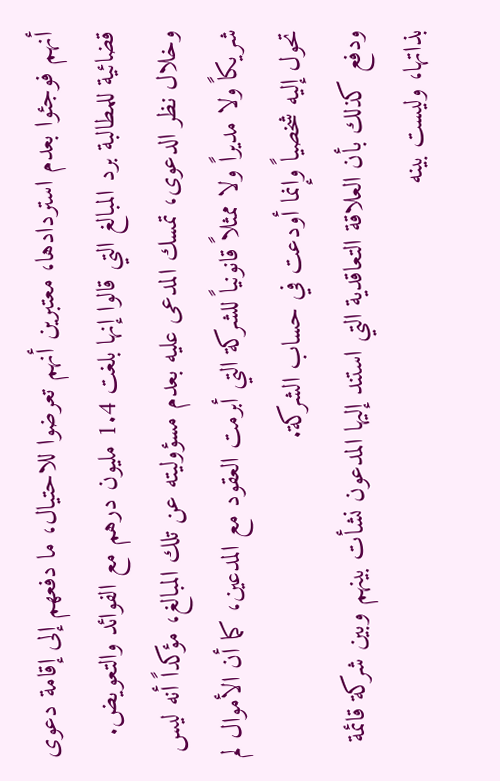أنهم فوجئوا بعدم استردادها، معتبرين أنهم تعرضوا للاحتيال، ما دفعهم إلى إقامة دعوى قضائية للمطالبة برد المبالغ التي قالوا إنها بلغت 1.4 مليون درهم مع الفوائد والتعويض.
وخلال نظر الدعوى، تمسك المدعى عليه بعدم مسؤوليته عن تلك المبالغ، مؤكداً أنه ليس شريكاً ولا مديراً ولا ممثلاً قانونياً للشركة التي أبرمت العقود مع المدعين، كما أن الأموال لم تحول إليه شخصياً وإنما أودعت في حساب الشركة.
ودفع كذلك بأن العلاقة التعاقدية التي استند إليها المدعون نشأت بينهم وبين شركة قائمة بذاتها، وليست بينه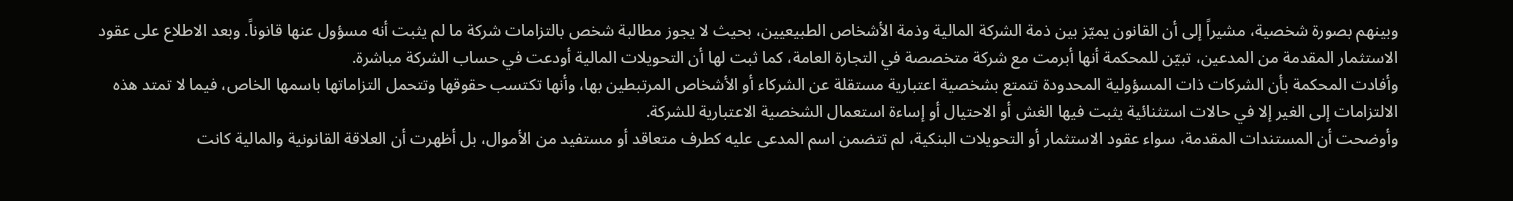وبينهم بصورة شخصية، مشيراً إلى أن القانون يميّز بين ذمة الشركة المالية وذمة الأشخاص الطبيعيين، بحيث لا يجوز مطالبة شخص بالتزامات شركة ما لم يثبت أنه مسؤول عنها قانوناً. وبعد الاطلاع على عقود الاستثمار المقدمة من المدعين، تبيّن للمحكمة أنها أبرمت مع شركة متخصصة في التجارة العامة، كما ثبت لها أن التحويلات المالية أودعت في حساب الشركة مباشرة.
وأفادت المحكمة بأن الشركات ذات المسؤولية المحدودة تتمتع بشخصية اعتبارية مستقلة عن الشركاء أو الأشخاص المرتبطين بها، وأنها تكتسب حقوقها وتتحمل التزاماتها باسمها الخاص، فيما لا تمتد هذه الالتزامات إلى الغير إلا في حالات استثنائية يثبت فيها الغش أو الاحتيال أو إساءة استعمال الشخصية الاعتبارية للشركة.
وأوضحت أن المستندات المقدمة، سواء عقود الاستثمار أو التحويلات البنكية، لم تتضمن اسم المدعى عليه كطرف متعاقد أو مستفيد من الأموال، بل أظهرت أن العلاقة القانونية والمالية كانت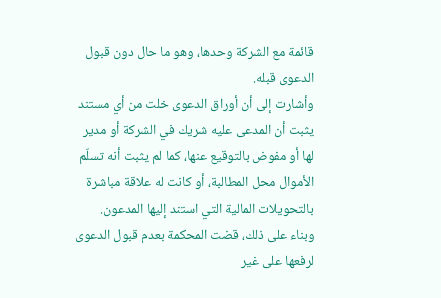قائمة مع الشركة وحدها، وهو ما حال دون قبول الدعوى قبله.
وأشارت إلى أن أوراق الدعوى خلت من أي مستند يثبت أن المدعى عليه شريك في الشركة أو مدير لها أو مفوض بالتوقيع عنها، كما لم يثبت أنه تسلّم الأموال محل المطالبة، أو كانت له علاقة مباشرة بالتحويلات المالية التي استند إليها المدعون.
وبناء على ذلك، قضت المحكمة بعدم قبول الدعوى لرفعها على غير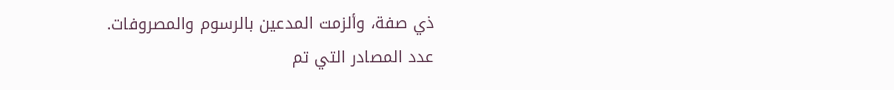ذي صفة، وألزمت المدعين بالرسوم والمصروفات.
عدد المصادر التي تم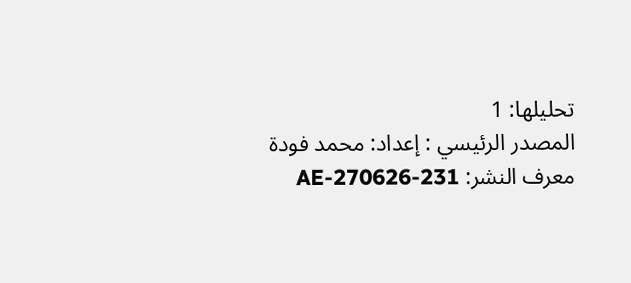تحليلها: 1
المصدر الرئيسي : إعداد: محمد فودة
معرف النشر: AE-270626-231